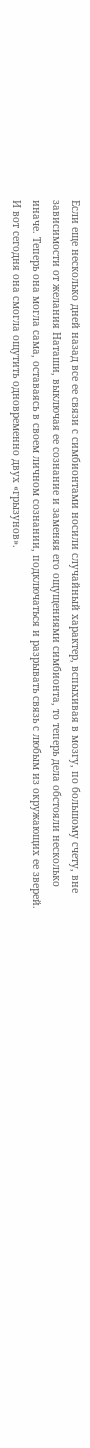Если еще несколько дней назад все ее связи с симбионтами носили случайный характер, вспыхивая в мозгу, по большому счету, вне зависимости от желания Наташи, выключая ее сознание и заменяя его ощущениями симбионта, то теперь дела обстояли несколько иначе. Теперь она могла сама, оставаясь в своем личном сознании, подключаться и разрывать связь с любым из окружающих ее зверей.
И вот сегодня она смогла ощутить одновременно двух «грызунов».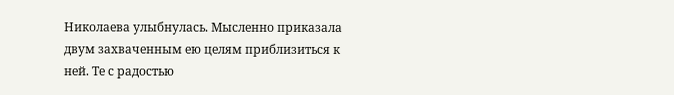Николаева улыбнулась. Мысленно приказала двум захваченным ею целям приблизиться к ней. Те с радостью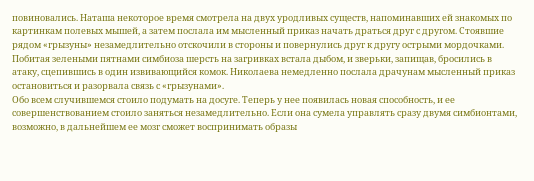повиновались. Наташа некоторое время смотрела на двух уродливых существ, напоминавших ей знакомых по картинкам полевых мышей, а затем послала им мысленный приказ начать драться друг с другом. Стоявшие рядом «грызуны» незамедлительно отскочили в стороны и повернулись друг к другу острыми мордочками. Побитая зелеными пятнами симбиоза шерсть на загривках встала дыбом, и зверьки, запищав, бросились в атаку, сцепившись в один извивающийся комок. Николаева немедленно послала драчунам мысленный приказ остановиться и разорвала связь с «грызунами».
Обо всем случившемся стоило подумать на досуге. Теперь у нее появилась новая способность, и ее совершенствованием стоило заняться незамедлительно. Если она сумела управлять сразу двумя симбионтами, возможно, в дальнейшем ее мозг сможет воспринимать образы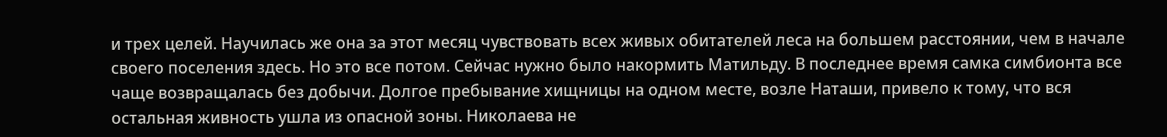и трех целей. Научилась же она за этот месяц чувствовать всех живых обитателей леса на большем расстоянии, чем в начале своего поселения здесь. Но это все потом. Сейчас нужно было накормить Матильду. В последнее время самка симбионта все чаще возвращалась без добычи. Долгое пребывание хищницы на одном месте, возле Наташи, привело к тому, что вся остальная живность ушла из опасной зоны. Николаева не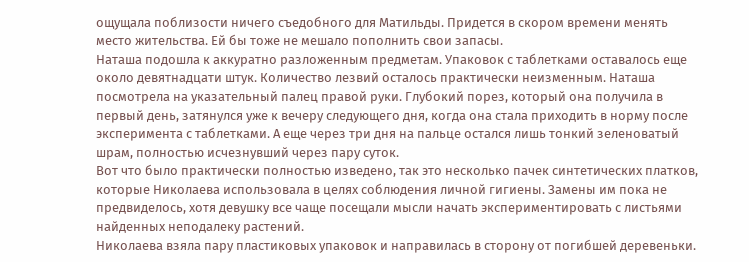ощущала поблизости ничего съедобного для Матильды. Придется в скором времени менять место жительства. Ей бы тоже не мешало пополнить свои запасы.
Наташа подошла к аккуратно разложенным предметам. Упаковок с таблетками оставалось еще около девятнадцати штук. Количество лезвий осталось практически неизменным. Наташа посмотрела на указательный палец правой руки. Глубокий порез, который она получила в первый день, затянулся уже к вечеру следующего дня, когда она стала приходить в норму после эксперимента с таблетками. А еще через три дня на пальце остался лишь тонкий зеленоватый шрам, полностью исчезнувший через пару суток.
Вот что было практически полностью изведено, так это несколько пачек синтетических платков, которые Николаева использовала в целях соблюдения личной гигиены. Замены им пока не предвиделось, хотя девушку все чаще посещали мысли начать экспериментировать с листьями найденных неподалеку растений.
Николаева взяла пару пластиковых упаковок и направилась в сторону от погибшей деревеньки.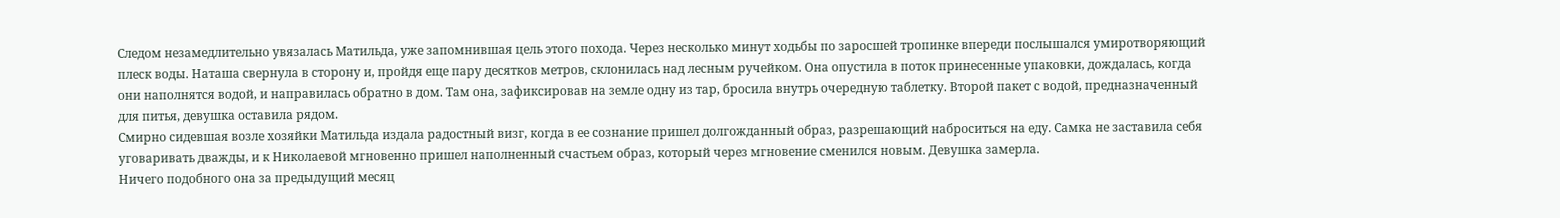Следом незамедлительно увязалась Матильда, уже запомнившая цель этого похода. Через несколько минут ходьбы по заросшей тропинке впереди послышался умиротворяющий плеск воды. Наташа свернула в сторону и, пройдя еще пару десятков метров, склонилась над лесным ручейком. Она опустила в поток принесенные упаковки, дождалась, когда они наполнятся водой, и направилась обратно в дом. Там она, зафиксировав на земле одну из тар, бросила внутрь очередную таблетку. Второй пакет с водой, предназначенный для питья, девушка оставила рядом.
Смирно сидевшая возле хозяйки Матильда издала радостный визг, когда в ее сознание пришел долгожданный образ, разрешающий наброситься на еду. Самка не заставила себя уговаривать дважды, и к Николаевой мгновенно пришел наполненный счастьем образ, который через мгновение сменился новым. Девушка замерла.
Ничего подобного она за предыдущий месяц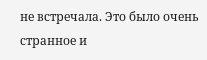не встречала. Это было очень странное и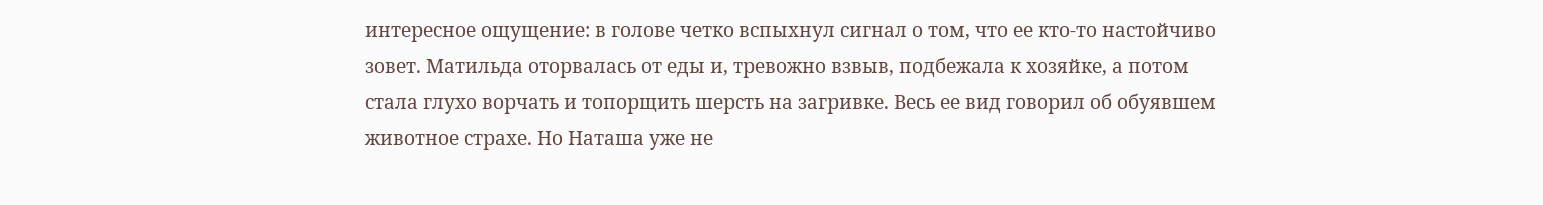интересное ощущение: в голове четко вспыхнул сигнал о том, что ее кто-то настойчиво зовет. Матильда оторвалась от еды и, тревожно взвыв, подбежала к хозяйке, а потом стала глухо ворчать и топорщить шерсть на загривке. Весь ее вид говорил об обуявшем животное страхе. Но Наташа уже не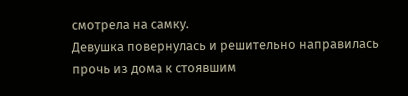смотрела на самку.
Девушка повернулась и решительно направилась прочь из дома к стоявшим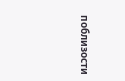поблизости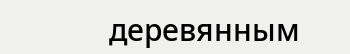деревянным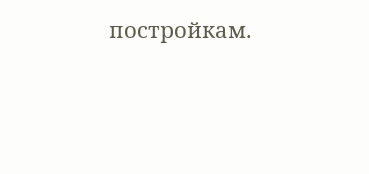постройкам.